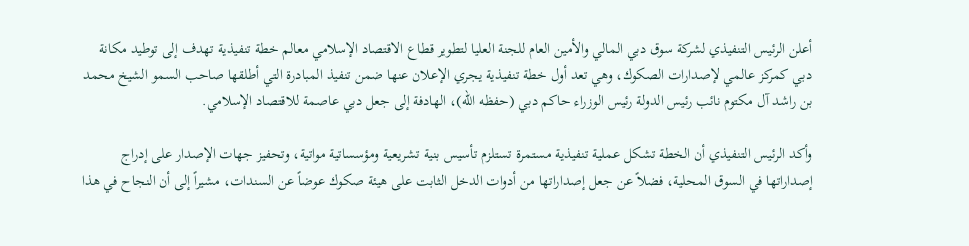أعلن الرئيس التنفيذي لشركة سوق دبي المالي والأمين العام للجنة العليا لتطوير قطاع الاقتصاد الإسلامي معالم خطة تنفيذية تهدف إلى توطيد مكانة دبي كمركز عالمي لإصدارات الصكوك، وهي تعد أول خطة تنفيذية يجري الإعلان عنها ضمن تنفيذ المبادرة التي أطلقها صاحب السمو الشيخ محمد بن راشد آل مكتوم نائب رئيس الدولة رئيس الوزراء حاكم دبي (حفظه الله)، الهادفة إلى جعل دبي عاصمة للاقتصاد الإسلامي.

وأكد الرئيس التنفيذي أن الخطة تشكل عملية تنفيذية مستمرة تستلزم تأسيس بنية تشريعية ومؤسساتية مواتية، وتحفيز جهات الإصدار على إدراج إصداراتها في السوق المحلية، فضلاً عن جعل إصداراتها من أدوات الدخل الثابت على هيئة صكوك عوضاً عن السندات، مشيراً إلى أن النجاح في هذا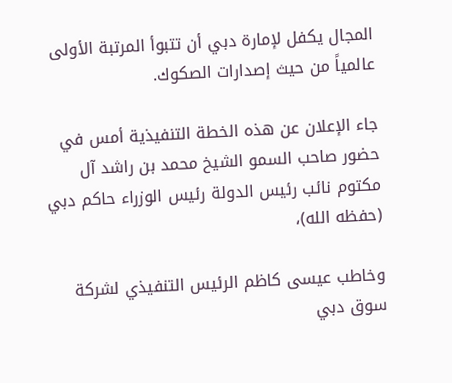المجال يكفل لإمارة دبي أن تتبوأ المرتبة الأولى عالمياً من حيث إصدارات الصكوك.

جاء الإعلان عن هذه الخطة التنفيذية أمس في حضور صاحب السمو الشيخ محمد بن راشد آل مكتوم نائب رئيس الدولة رئيس الوزراء حاكم دبي (حفظه الله)،

وخاطب عيسى كاظم الرئيس التنفيذي لشركة سوق دبي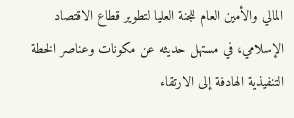المالي والأمين العام للجنة العليا لتطوير قطاع الاقتصاد الإسلامي، في مستهل حديثه عن مكونات وعناصر الخطة التنفيذية الهادفة إلى الارتقاء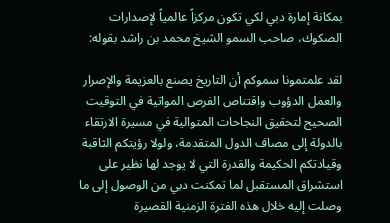بمكانة إمارة دبي لكي تكون مركزاً عالمياً لإصدارات الصكوك، صاحب السمو الشيخ محمد بن راشد بقوله:

لقد علمتمونا سموكم أن التاريخ يصنع بالعزيمة والإصرار والعمل الدؤوب واقتناص الفرص المواتية في التوقيت الصحيح لتحقيق النجاحات المتوالية في مسيرة الارتقاء بالدولة إلى مصاف الدول المتقدمة، ولولا رؤيتكم الثاقبة وقيادتكم الحكيمة والقدرة التي لا يوجد لها نظير على استشراق المستقبل لما تمكنت دبي من الوصول إلى ما وصلت إليه خلال هذه الفترة الزمنية القصيرة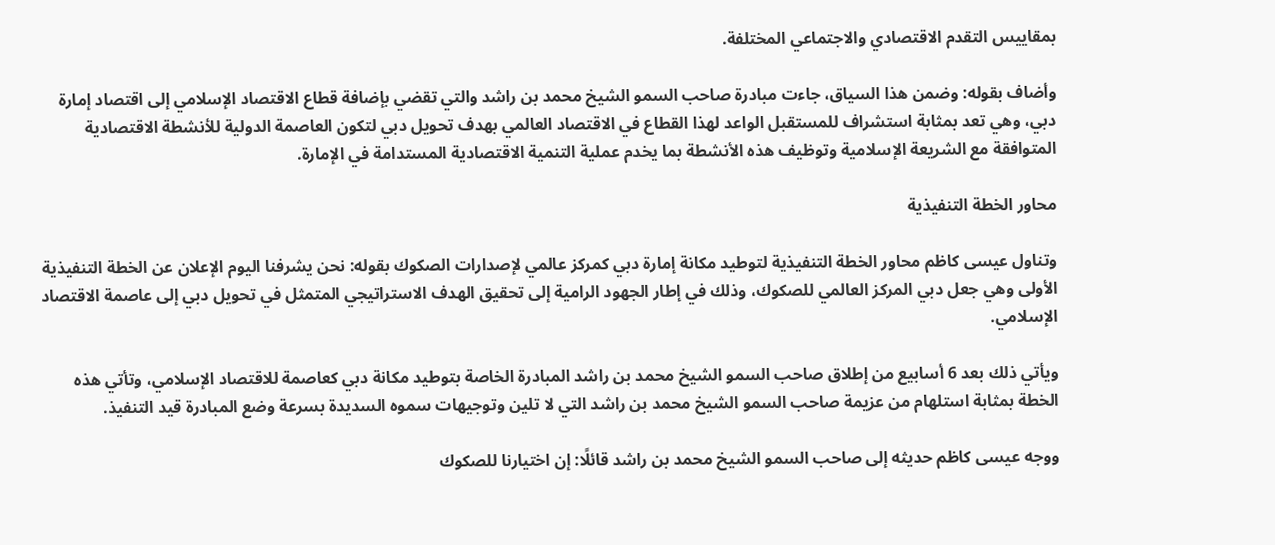بمقاييس التقدم الاقتصادي والاجتماعي المختلفة.

وأضاف بقوله: وضمن هذا السياق، جاءت مبادرة صاحب السمو الشيخ محمد بن راشد والتي تقضي بإضافة قطاع الاقتصاد الإسلامي إلى اقتصاد إمارة دبي، وهي تعد بمثابة استشراف للمستقبل الواعد لهذا القطاع في الاقتصاد العالمي بهدف تحويل دبي لتكون العاصمة الدولية للأنشطة الاقتصادية المتوافقة مع الشريعة الإسلامية وتوظيف هذه الأنشطة بما يخدم عملية التنمية الاقتصادية المستدامة في الإمارة.

محاور الخطة التنفيذية

وتناول عيسى كاظم محاور الخطة التنفيذية لتوطيد مكانة إمارة دبي كمركز عالمي لإصدارات الصكوك بقوله: نحن يشرفنا اليوم الإعلان عن الخطة التنفيذية الأولى وهي جعل دبي المركز العالمي للصكوك، وذلك في إطار الجهود الرامية إلى تحقيق الهدف الاستراتيجي المتمثل في تحويل دبي إلى عاصمة الاقتصاد الإسلامي.

ويأتي ذلك بعد 6 أسابيع من إطلاق صاحب السمو الشيخ محمد بن راشد المبادرة الخاصة بتوطيد مكانة دبي كعاصمة للاقتصاد الإسلامي، وتأتي هذه الخطة بمثابة استلهام من عزيمة صاحب السمو الشيخ محمد بن راشد التي لا تلين وتوجيهات سموه السديدة بسرعة وضع المبادرة قيد التنفيذ.

ووجه عيسى كاظم حديثه إلى صاحب السمو الشيخ محمد بن راشد قائلًا: إن اختيارنا للصكوك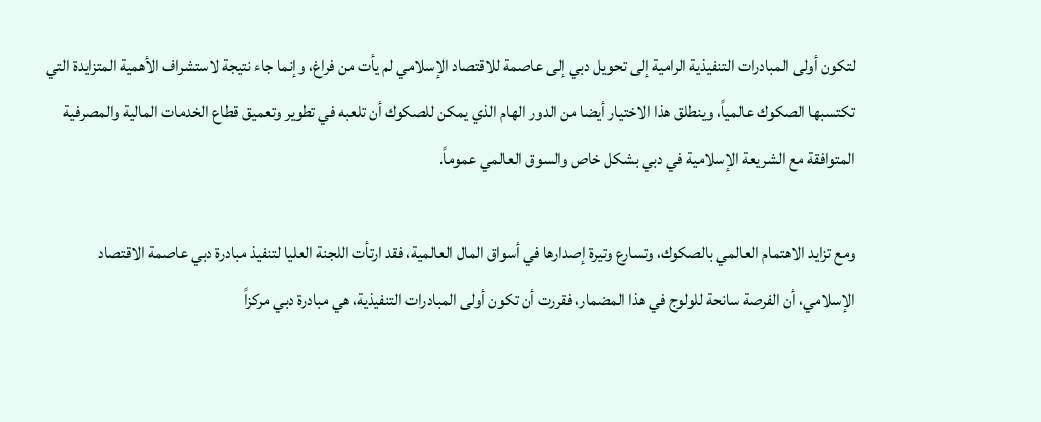لتكون أولى المبادرات التنفيذية الرامية إلى تحويل دبي إلى عاصمة للاقتصاد الإسلامي لم يأت من فراغ، وإنما جاء نتيجة لاستشراف الأهمية المتزايدة التي تكتسبها الصكوك عالمياً، وينطلق هذا الاختيار أيضا من الدور الهام الذي يمكن للصكوك أن تلعبه في تطوير وتعميق قطاع الخدمات المالية والمصرفية المتوافقة مع الشريعة الإسلامية في دبي بشكل خاص والسوق العالمي عموماً.

ومع تزايد الاهتمام العالمي بالصكوك، وتسارع وتيرة إصدارها في أسواق المال العالمية، فقد ارتأت اللجنة العليا لتنفيذ مبادرة دبي عاصمة الاقتصاد الإسلامي، أن الفرصة سانحة للولوج في هذا المضمار، فقررت أن تكون أولى المبادرات التنفيذية، هي مبادرة دبي مركزاً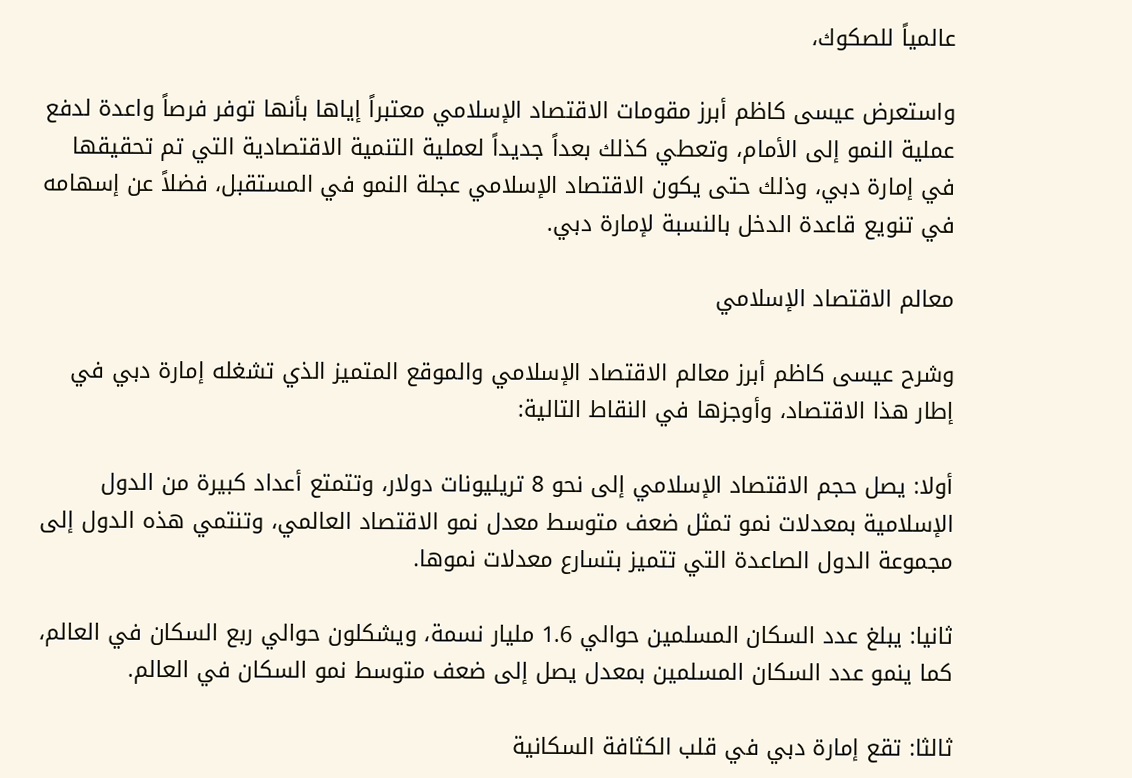عالمياً للصكوك،

واستعرض عيسى كاظم أبرز مقومات الاقتصاد الإسلامي معتبراً إياها بأنها توفر فرصاً واعدة لدفع عملية النمو إلى الأمام، وتعطي كذلك بعداً جديداً لعملية التنمية الاقتصادية التي تم تحقيقها في إمارة دبي، وذلك حتى يكون الاقتصاد الإسلامي عجلة النمو في المستقبل، فضلاً عن إسهامه في تنويع قاعدة الدخل بالنسبة لإمارة دبي.

معالم الاقتصاد الإسلامي

وشرح عيسى كاظم أبرز معالم الاقتصاد الإسلامي والموقع المتميز الذي تشغله إمارة دبي في إطار هذا الاقتصاد، وأوجزها في النقاط التالية:

أولا: يصل حجم الاقتصاد الإسلامي إلى نحو 8 تريليونات دولار، وتتمتع أعداد كبيرة من الدول الإسلامية بمعدلات نمو تمثل ضعف متوسط معدل نمو الاقتصاد العالمي، وتنتمي هذه الدول إلى مجموعة الدول الصاعدة التي تتميز بتسارع معدلات نموها.

ثانيا: يبلغ عدد السكان المسلمين حوالي 1.6 مليار نسمة، ويشكلون حوالي ربع السكان في العالم، كما ينمو عدد السكان المسلمين بمعدل يصل إلى ضعف متوسط نمو السكان في العالم.

ثالثا: تقع إمارة دبي في قلب الكثافة السكانية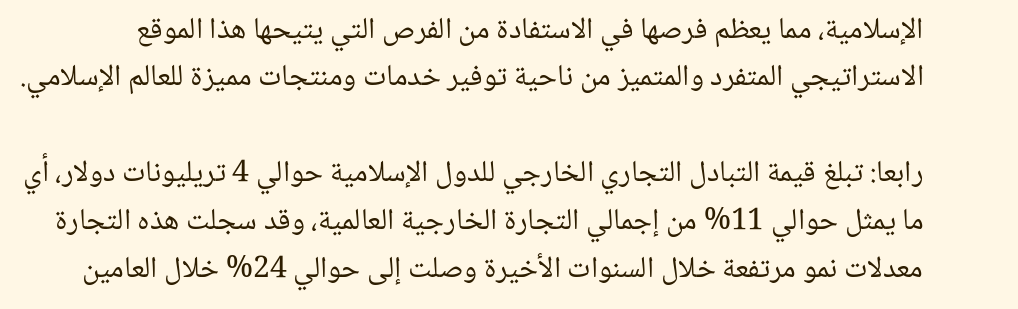الإسلامية، مما يعظم فرصها في الاستفادة من الفرص التي يتيحها هذا الموقع الاستراتيجي المتفرد والمتميز من ناحية توفير خدمات ومنتجات مميزة للعالم الإسلامي.

رابعا: تبلغ قيمة التبادل التجاري الخارجي للدول الإسلامية حوالي 4 تريليونات دولار، أي ما يمثل حوالي 11% من إجمالي التجارة الخارجية العالمية، وقد سجلت هذه التجارة معدلات نمو مرتفعة خلال السنوات الأخيرة وصلت إلى حوالي 24% خلال العامين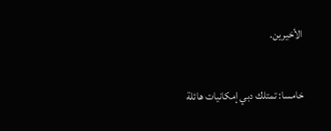الأخيرين.

خامسا: تمتلك دبي إمكانيات هائلة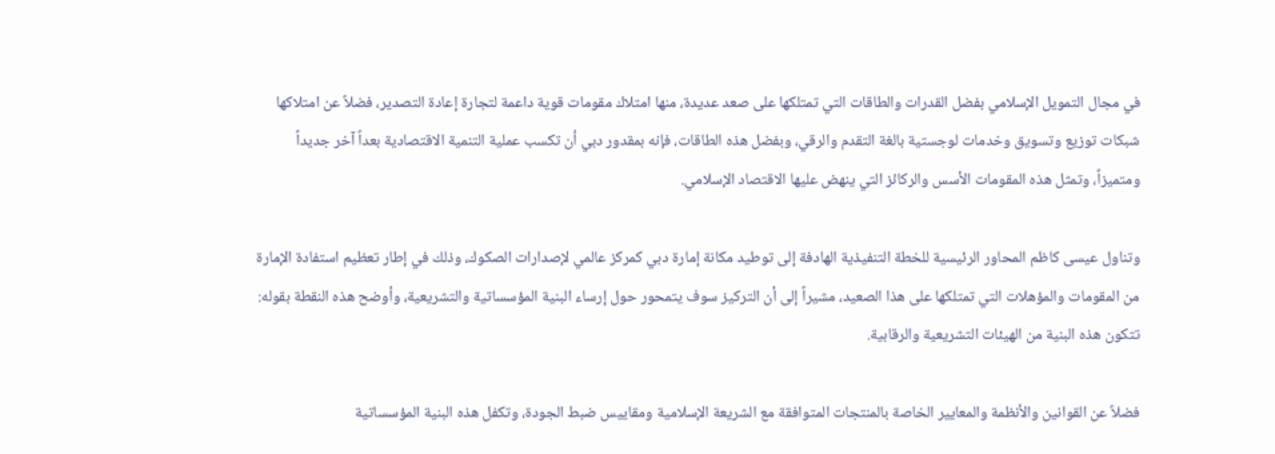في مجال التمويل الإسلامي بفضل القدرات والطاقات التي تمتلكها على صعد عديدة، منها امتلاك مقومات قوية داعمة لتجارة إعادة التصدير، فضلاً عن امتلاكها شبكات توزيع وتسويق وخدمات لوجستية بالغة التقدم والرقي، وبفضل هذه الطاقات، فإنه بمقدور دبي أن تكسب عملية التنمية الاقتصادية بعداً آخر جديداً ومتميزاً، وتمثل هذه المقومات الأسس والركائز التي ينهض عليها الاقتصاد الإسلامي.

وتناول عيسى كاظم المحاور الرئيسية للخطة التنفيذية الهادفة إلى توطيد مكانة إمارة دبي كمركز عالمي لإصدارات الصكوك، وذلك في إطار تعظيم استفادة الإمارة من المقومات والمؤهلات التي تمتلكها على هذا الصعيد، مشيراً إلى أن التركيز سوف يتمحور حول إرساء البنية المؤسساتية والتشريعية، وأوضح هذه النقطة بقوله: تتكون هذه البنية من الهيئات التشريعية والرقابية.

فضلاً عن القوانين والأنظمة والمعايير الخاصة بالمنتجات المتوافقة مع الشريعة الإسلامية ومقاييس ضبط الجودة، وتكفل هذه البنية المؤسساتية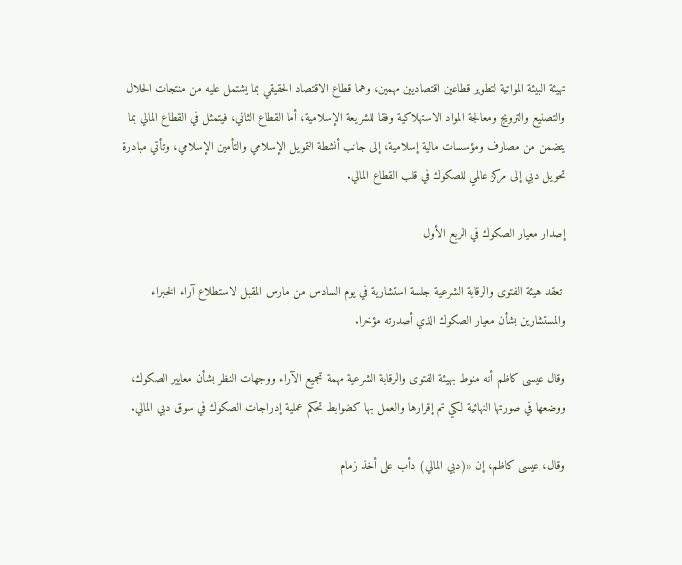تهيئة البيئة المواتية لتطوير قطاعين اقتصاديين مهمين، وهما قطاع الاقتصاد الحقيقي بما يشتمل عليه من منتجات الحلال والتصنيع والترويج ومعالجة المواد الاستهلاكية وفقا للشريعة الإسلامية، أما القطاع الثاني، فيتمثل في القطاع المالي بما يتضمن من مصارف ومؤسسات مالية إسلامية، إلى جانب أنشطة التمويل الإسلامي والتأمين الإسلامي، وتأتي مبادرة تحويل دبي إلى مركز عالمي للصكوك في قلب القطاع المالي.

إصدار معيار الصكوك في الربع الأول

 تعقد هيئة الفتوى والرقابة الشرعية جلسة استشارية في يوم السادس من مارس المقبل لاستطلاع آراء الخبراء والمستشارين بشأن معيار الصكوك الذي أصدرته مؤخرا.

وقال عيسى كاظم أنه منوط بهيئة الفتوى والرقابة الشرعية مهمة تجميع الآراء ووجهات النظر بشأن معايير الصكوك، ووضعها في صورتها النهائية لكي تم إقرارها والعمل بها كضوابط تحكم عملية إدراجات الصكوك في سوق دبي المالي.

وقال، عيسى كاظم، إن «(دبي المالي) دأب على أخذ زمام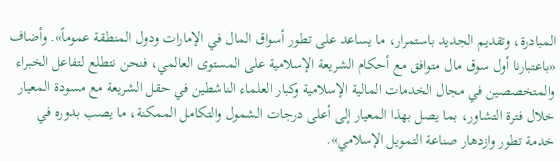المبادرة، وتقديم الجديد باستمرار، ما يساعد على تطور أسواق المال في الإمارات ودول المنطقة عموماً». وأضاف «باعتبارنا أول سوق مال متوافق مع أحكام الشريعة الإسلامية على المستوى العالمي، فنحن نتطلع لتفاعل الخبراء والمتخصصين في مجال الخدمات المالية الإسلامية وكبار العلماء الناشطين في حقل الشريعة مع مسودة المعيار خلال فترة التشاور، بما يصل بهذا المعيار إلى أعلى درجات الشمول والتكامل الممكنة، ما يصب بدوره في خدمة تطور وازدهار صناعة التمويل الإسلامي».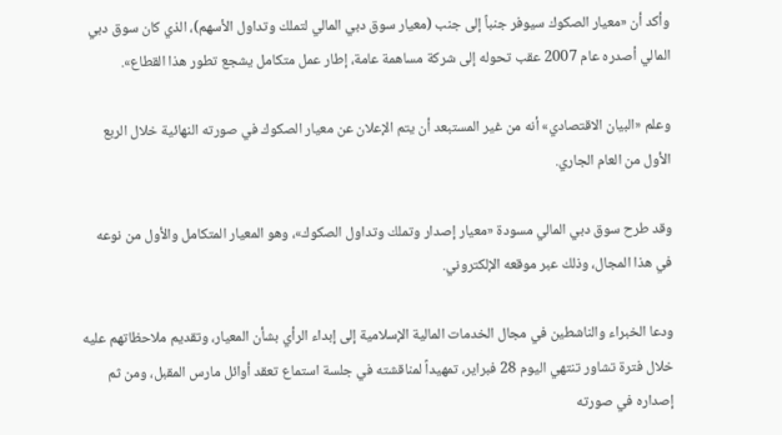وأكد أن «معيار الصكوك سيوفر جنباً إلى جنب (معيار سوق دبي المالي لتملك وتداول الأسهم)، الذي كان سوق دبي المالي أصدره عام 2007 عقب تحوله إلى شركة مساهمة عامة، إطار عمل متكامل يشجع تطور هذا القطاع».

وعلم «البيان الاقتصادي» أنه من غير المستبعد أن يتم الإعلان عن معيار الصكوك في صورته النهائية خلال الربع الأول من العام الجاري.

وقد طرح سوق دبي المالي مسودة «معيار إصدار وتملك وتداول الصكوك»، وهو المعيار المتكامل والأول من نوعه في هذا المجال، وذلك عبر موقعه الإلكتروني.

ودعا الخبراء والناشطين في مجال الخدمات المالية الإسلامية إلى إبداء الرأي بشأن المعيار، وتقديم ملاحظاتهم عليه خلال فترة تشاور تنتهي اليوم 28 فبراير، تمهيداً لمناقشته في جلسة استماع تعقد أوائل مارس المقبل، ومن ثم إصداره في صورته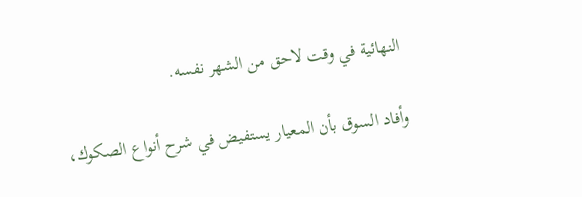النهائية في وقت لاحق من الشهر نفسه.

وأفاد السوق بأن المعيار يستفيض في شرح أنواع الصكوك،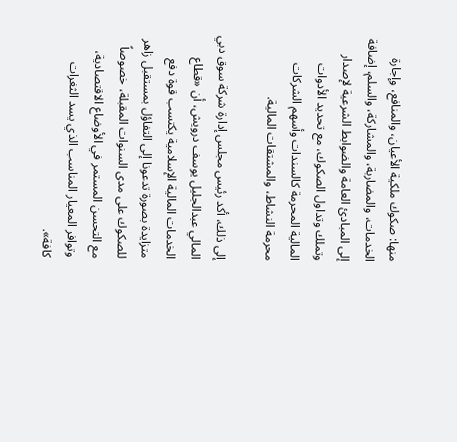منها: صكوك ملكية الأعيان، والمنافع، وإجارة الخدمات، والمضاربة، والمشاركة، والسلم، إضافة إلى المبادئ العامة والضوابط الشرعية لإصدار وتملك وتداول الصكوك، مع تحديد الأدوات المالية المحرمة كالسندات وأسهم الشركات محرمة النشاط، والمشتقات المالية.

إلى ذلك، أكد رئيس مجلس إدارة شركة سوق دبي المالي عبدالجليل يوسف درويش، أن «قطاع الخدمات المالية الإسلامية يكتسب قوة دفع متزايدة بصورة تدعونا إلى التفاؤل بمستقبل زاهر للصكوك على مدى السنوات المقبلة، خصوصاً مع التحسن المستمر في الأوضاع الاقتصادية، وتوافر المعيار المناسب الذي يسد الثغرات كافة».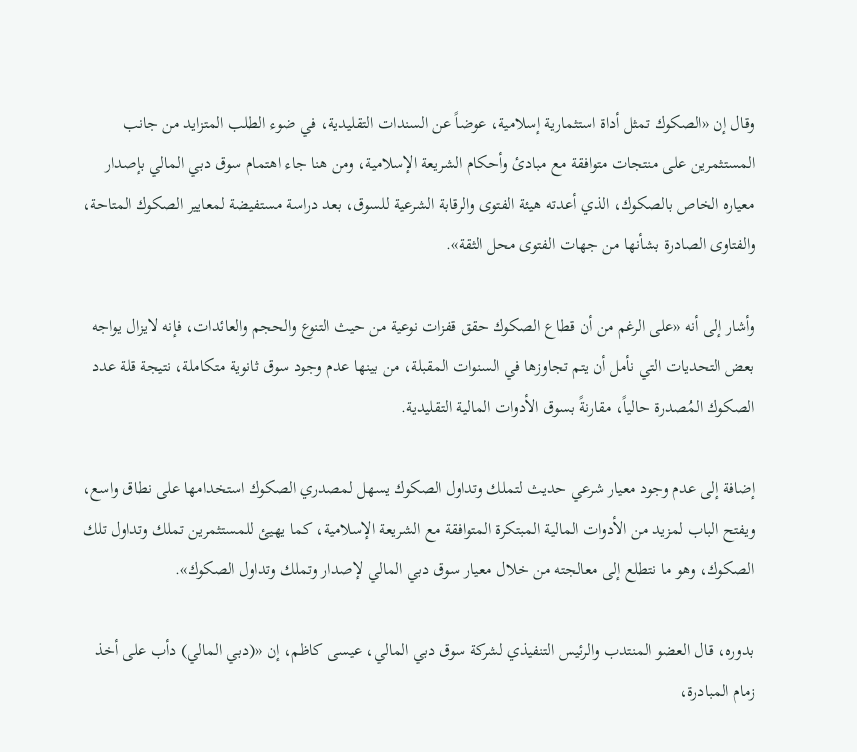وقال إن «الصكوك تمثل أداة استثمارية إسلامية، عوضاً عن السندات التقليدية، في ضوء الطلب المتزايد من جانب المستثمرين على منتجات متوافقة مع مبادئ وأحكام الشريعة الإسلامية، ومن هنا جاء اهتمام سوق دبي المالي بإصدار معياره الخاص بالصكوك، الذي أعدته هيئة الفتوى والرقابة الشرعية للسوق، بعد دراسة مستفيضة لمعايير الصكوك المتاحة، والفتاوى الصادرة بشأنها من جهات الفتوى محل الثقة».

وأشار إلى أنه «على الرغم من أن قطاع الصكوك حقق قفزات نوعية من حيث التنوع والحجم والعائدات، فإنه لايزال يواجه بعض التحديات التي نأمل أن يتم تجاوزها في السنوات المقبلة، من بينها عدم وجود سوق ثانوية متكاملة، نتيجة قلة عدد الصكوك المُصدرة حالياً، مقارنةً بسوق الأدوات المالية التقليدية.

إضافة إلى عدم وجود معيار شرعي حديث لتملك وتداول الصكوك يسهل لمصدري الصكوك استخدامها على نطاق واسع، ويفتح الباب لمزيد من الأدوات المالية المبتكرة المتوافقة مع الشريعة الإسلامية، كما يهيئ للمستثمرين تملك وتداول تلك الصكوك، وهو ما نتطلع إلى معالجته من خلال معيار سوق دبي المالي لإصدار وتملك وتداول الصكوك».

بدوره، قال العضو المنتدب والرئيس التنفيذي لشركة سوق دبي المالي، عيسى كاظم، إن «(دبي المالي) دأب على أخذ زمام المبادرة،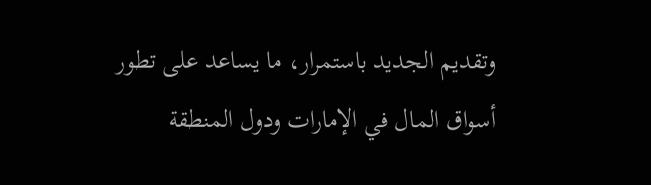وتقديم الجديد باستمرار، ما يساعد على تطور أسواق المال في الإمارات ودول المنطقة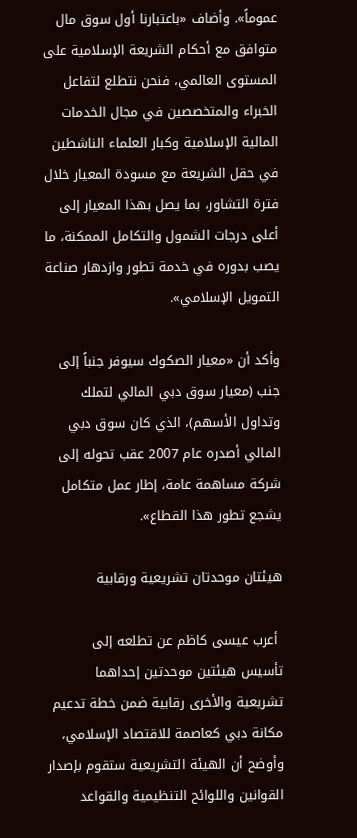عموماً». وأضاف «باعتبارنا أول سوق مال متوافق مع أحكام الشريعة الإسلامية على المستوى العالمي، فنحن نتطلع لتفاعل الخبراء والمتخصصين في مجال الخدمات المالية الإسلامية وكبار العلماء الناشطين في حقل الشريعة مع مسودة المعيار خلال فترة التشاور، بما يصل بهذا المعيار إلى أعلى درجات الشمول والتكامل الممكنة، ما يصب بدوره في خدمة تطور وازدهار صناعة التمويل الإسلامي».

وأكد أن «معيار الصكوك سيوفر جنباً إلى جنب (معيار سوق دبي المالي لتملك وتداول الأسهم)، الذي كان سوق دبي المالي أصدره عام 2007 عقب تحوله إلى شركة مساهمة عامة، إطار عمل متكامل يشجع تطور هذا القطاع».

هيئتان موحدتان تشريعية ورقابية

 أعرب عيسى كاظم عن تطلعه إلى تأسيس هيئتين موحدتين إحداهما تشريعية والأخرى رقابية ضمن خطة تدعيم مكانة دبي كعاصمة للاقتصاد الإسلامي، وأوضح أن الهيئة التشريعية ستقوم بإصدار القوانين واللوائح التنظيمية والقواعد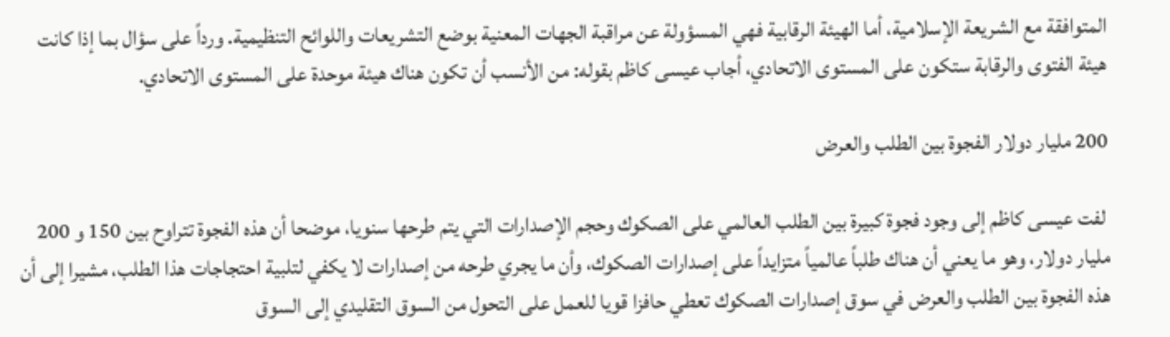المتوافقة مع الشريعة الإسلامية، أما الهيئة الرقابية فهي المسؤولة عن مراقبة الجهات المعنية بوضع التشريعات واللوائح التنظيمية. ورداً على سؤال بما إذا كانت هيئة الفتوى والرقابة ستكون على المستوى الاتحادي، أجاب عيسى كاظم بقوله: من الأنسب أن تكون هناك هيئة موحدة على المستوى الاتحادي.

200 مليار دولار الفجوة بين الطلب والعرض

 لفت عيسى كاظم إلى وجود فجوة كبيرة بين الطلب العالمي على الصكوك وحجم الإصدارات التي يتم طرحها سنويا، موضحا أن هذه الفجوة تتراوح بين 150 و 200 مليار دولار، وهو ما يعني أن هناك طلباً عالمياً متزايداً على إصدارات الصكوك، وأن ما يجري طرحه من إصدارات لا يكفي لتلبية احتجاجات هذا الطلب، مشيرا إلى أن هذه الفجوة بين الطلب والعرض في سوق إصدارات الصكوك تعطي حافزا قويا للعمل على التحول من السوق التقليدي إلى السوق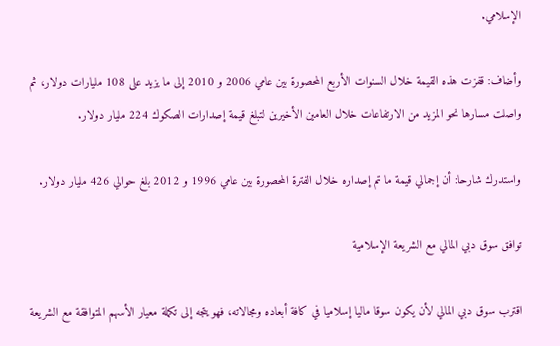الإسلامي.

وأضاف: قفزت هذه القيمة خلال السنوات الأربع المحصورة بين عامي 2006 و 2010 إلى ما يزيد على 108 مليارات دولار، ثم واصلت مسارها نحو المزيد من الارتفاعات خلال العامين الأخيرين لتبلغ قيمة إصدارات الصكوك 224 مليار دولار.

واستدرك شارحا: أن إجمالي قيمة ما تم إصداره خلال الفترة المحصورة بين عامي 1996 و 2012 بلغ حوالي 426 مليار دولار.

توافق سوق دبي المالي مع الشريعة الإسلامية

اقترب سوق دبي المالي لأن يكون سوقا ماليا إسلاميا في كافة أبعاده ومجالاته، فهو يتجه إلى تكملة معيار الأسهم المتوافقة مع الشريعة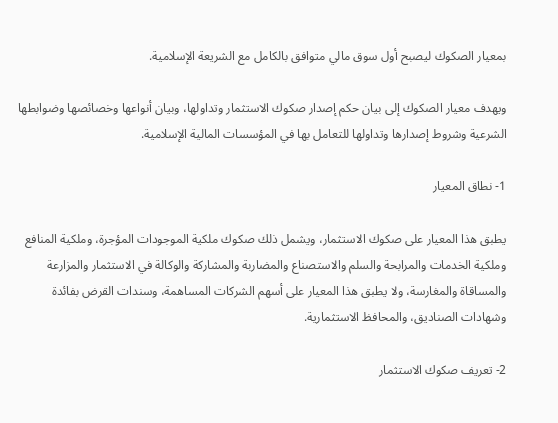بمعيار الصكوك ليصبح أول سوق مالي متوافق بالكامل مع الشريعة الإسلامية.

ويهدف معيار الصكوك إلى بيان حكم إصدار صكوك الاستثمار وتداولها، وبيان أنواعها وخصائصها وضوابطها الشرعية وشروط إصدارها وتداولها للتعامل بها في المؤسسات المالية الإسلامية.

1- نطاق المعيار

يطبق هذا المعيار على صكوك الاستثمار، ويشمل ذلك صكوك ملكية الموجودات المؤجرة، وملكية المنافع وملكية الخدمات والمرابحة والسلم والاستصناع والمضاربة والمشاركة والوكالة في الاستثمار والمزارعة والمساقاة والمغارسة، ولا يطبق هذا المعيار على أسهم الشركات المساهمة، وسندات القرض بفائدة وشهادات الصناديق، والمحافظ الاستثمارية.

2- تعريف صكوك الاستثمار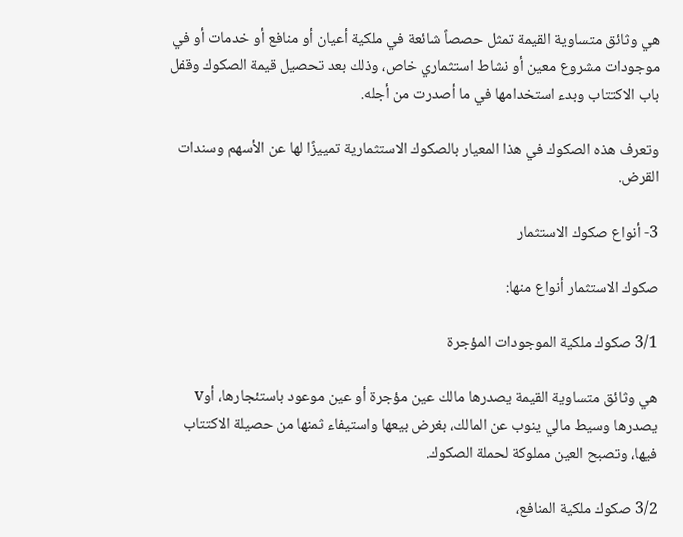هي وثائق متساوية القيمة تمثل حصصاً شائعة في ملكية أعيان أو منافع أو خدمات أو في موجودات مشروع معين أو نشاط استثماري خاص، وذلك بعد تحصيل قيمة الصكوك وقفل باب الاكتتاب وبدء استخدامها في ما أصدرت من أجله.

وتعرف هذه الصكوك في هذا المعيار بالصكوك الاستثمارية تمييزًا لها عن الأسهم وسندات القرض.

3- أنواع صكوك الاستثمار

صكوك الاستثمار أنواع منها:

3/1 صكوك ملكية الموجودات المؤجرة

هي وثائق متساوية القيمة يصدرها مالك عين مؤجرة أو عين موعود باستئجارها، أوv يصدرها وسيط مالي ينوب عن المالك، بغرض بيعها واستيفاء ثمنها من حصيلة الاكتتاب فيها، وتصبح العين مملوكة لحملة الصكوك.

3/2 صكوك ملكية المنافع،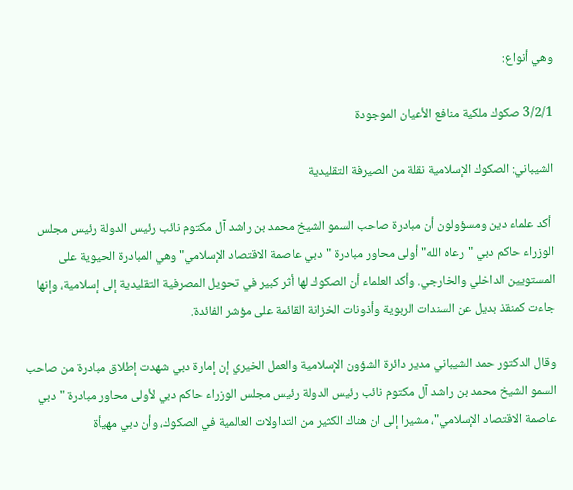وهي أنواع:

3/2/1 صكوك ملكية منافع الأعيان الموجودة

الشيباني: الصكوك الإسلامية نقلة من الصيرفة التقليدية

 أكد علماء دين ومسؤولون أن مبادرة صاحب السمو الشيخ محمد بن راشد آل مكتوم نائب رئيس الدولة رئيس مجلس الوزراء حاكم دبي "رعاه الله" أولى محاور مبادرة "دبي عاصمة الاقتصاد الإسلامي" وهي المبادرة الحيوية على المستويين الداخلي والخارجي. وأكد العلماء أن الصكوك لها أثر كبير في تحويل المصرفية التقليدية إلى إسلامية، وإنها جاءت كمنقذ بديل عن السندات الربوية وأذونات الخزانة القائمة على مؤشر الفائدة.

وقال الدكتور حمد الشيباني مدير دائرة الشؤون الإسلامية والعمل الخيري إن إمارة دبي شهدت إطلاق مبادرة من صاحب السمو الشيخ محمد بن راشد آل مكتوم نائب رئيس الدولة رئيس مجلس الوزراء حاكم دبي لأولى محاور مبادرة "دبي عاصمة الاقتصاد الإسلامي"، مشيرا إلى ان هناك الكثير من التداولات العالمية في الصكوك، وأن دبي مهيأة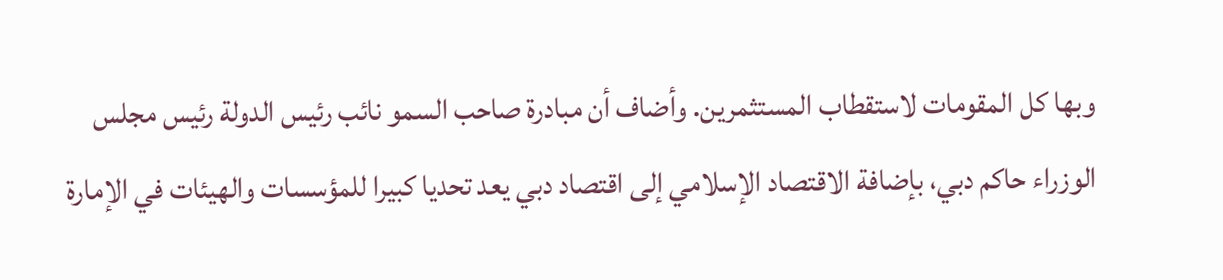وبها كل المقومات لاستقطاب المستثمرين. وأضاف أن مبادرة صاحب السمو نائب رئيس الدولة رئيس مجلس الوزراء حاكم دبي، بإضافة الاقتصاد الإسلامي إلى اقتصاد دبي يعد تحديا كبيرا للمؤسسات والهيئات في الإمارة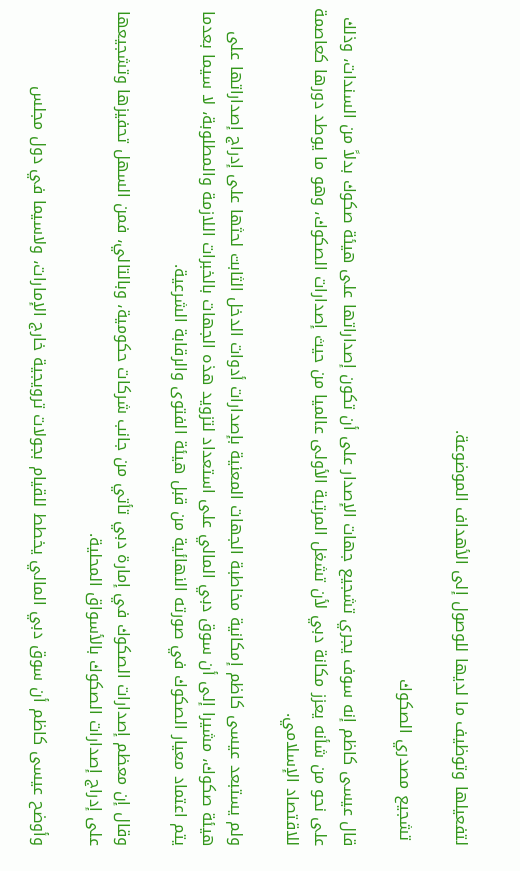لتفعيلها وتوظيف ما لديها للوصول إلى الأهداف الموضوعة.

 تشجيع مصدري الصكوك

قال عيسى كاظم إنه سوف يجري تشجيع جهات الإصدار على أن تكون إصداراتها على هيئة صكوك بدلاً من السندات، وذلك على نحو من شأنه يعزز مكانة دبي لأن تشغل المرتبة الأولى عالميا من حيث إصدارات الصكوك، وهو ما يوطد دورها كعاصمة للاقتصاد الإسلامي.

ولم يستبعد عيسى كاظم إمكانية مخاطبة الجهات المعنية بإصدارات أدوات الدخل الثابت لحثها على إدراج إصداراتها على هيئة صكوك، مشيرا إلى أن سوق دبي المالي على استعداد لتزويد هذه الجهات بالخبرات اللازمة والمطلوبة، لا سيما بعدما يتم اعتماد معيار الصكوك في صورته النهائية من قبل هيئة الفتوى والرقابة الشرعية.

وقال إن معظم إصدارات الصكوك في إمارة دبي تأتي من جانب شركات حكومية، وبالتالي، فمن السهل تحفيزها وتشجيعها على إدراج إصدارات الصكوك بالأسواق المحلية.

وأوضح عيسى كاظم أن سوق دبي المالي يخطط للقيام بجولات ترويجية خارج الإمارات، ولاسيما في دول مجلس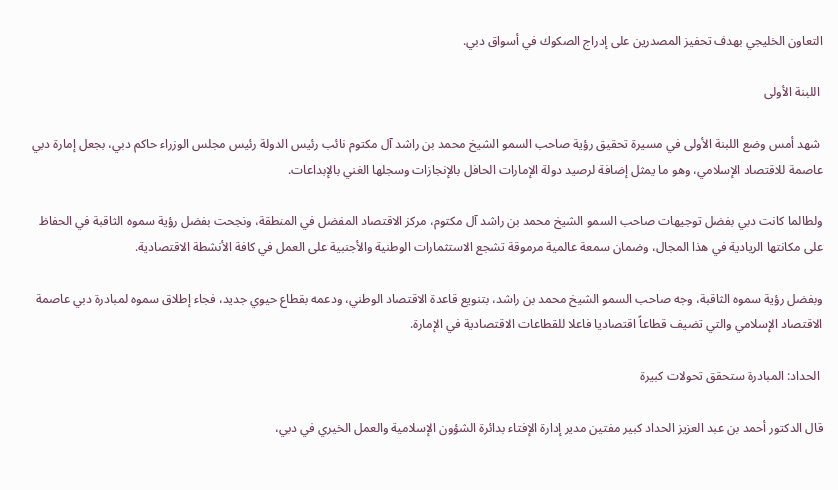التعاون الخليجي بهدف تحفيز المصدرين على إدراج الصكوك في أسواق دبي.

 اللبنة الأولى

 شهد أمس وضع اللبنة الأولى في مسيرة تحقيق رؤية صاحب السمو الشيخ محمد بن راشد آل مكتوم نائب رئيس الدولة رئيس مجلس الوزراء حاكم دبي، بجعل إمارة دبي عاصمة للاقتصاد الإسلامي، وهو ما يمثل إضافة لرصيد دولة الإمارات الحافل بالإنجازات وسجلها الغني بالإبداعات.

ولطالما كانت دبي بفضل توجيهات صاحب السمو الشيخ محمد بن راشد آل مكتوم، مركز الاقتصاد المفضل في المنطقة، ونجحت بفضل رؤية سموه الثاقبة في الحفاظ على مكانتها الريادية في هذا المجال، وضمان سمعة عالمية مرموقة تشجع الاستثمارات الوطنية والأجنبية على العمل في كافة الأنشطة الاقتصادية.

وبفضل رؤية سموه الثاقبة، وجه صاحب السمو الشيخ محمد بن راشد، بتنويع قاعدة الاقتصاد الوطني، ودعمه بقطاع حيوي جديد، فجاء إطلاق سموه لمبادرة دبي عاصمة الاقتصاد الإسلامي والتي تضيف قطاعاً اقتصاديا فاعلا للقطاعات الاقتصادية في الإمارة.

 الحداد: المبادرة ستحقق تحولات كبيرة

قال الدكتور أحمد بن عبد العزيز الحداد كبير مفتين مدير إدارة الإفتاء بدائرة الشؤون الإسلامية والعمل الخيري في دبي،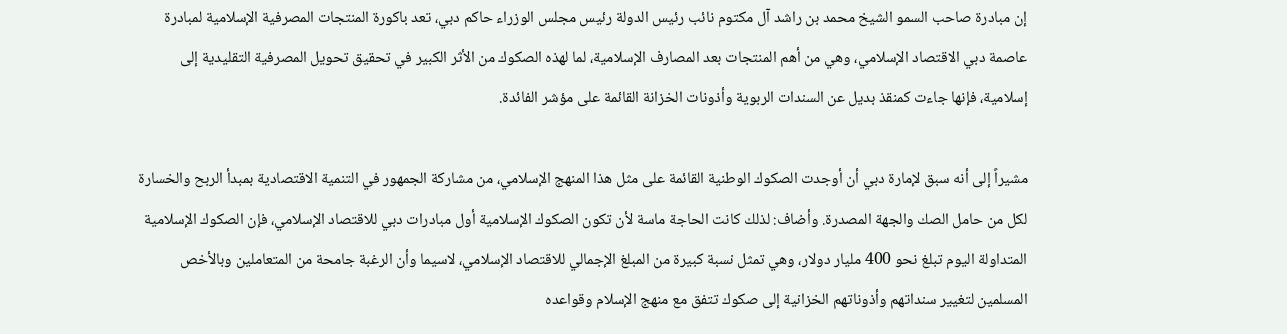إن مبادرة صاحب السمو الشيخ محمد بن راشد آل مكتوم نائب رئيس الدولة رئيس مجلس الوزراء حاكم دبي، تعد باكورة المنتجات المصرفية الإسلامية لمبادرة عاصمة دبي الاقتصاد الإسلامي، وهي من أهم المنتجات بعد المصارف الإسلامية، لما لهذه الصكوك من الأثر الكبير في تحقيق تحويل المصرفية التقليدية إلى إسلامية، فإنها جاءت كمنقذ بديل عن السندات الربوية وأذونات الخزانة القائمة على مؤشر الفائدة.

مشيراً إلى أنه سبق لإمارة دبي أن أوجدت الصكوك الوطنية القائمة على مثل هذا المنهج الإسلامي، من مشاركة الجمهور في التنمية الاقتصادية بمبدأ الربح والخسارة لكل من حامل الصك والجهة المصدرة. وأضاف: لذلك كانت الحاجة ماسة لأن تكون الصكوك الإسلامية أول مبادرات دبي للاقتصاد الإسلامي، فإن الصكوك الإسلامية المتداولة اليوم تبلغ نحو 400 مليار دولار، وهي تمثل نسبة كبيرة من المبلغ الإجمالي للاقتصاد الإسلامي، لاسيما وأن الرغبة جامحة من المتعاملين وبالأخص المسلمين لتغيير سنداتهم وأذوناتهم الخزانية إلى صكوك تتفق مع منهج الإسلام وقواعده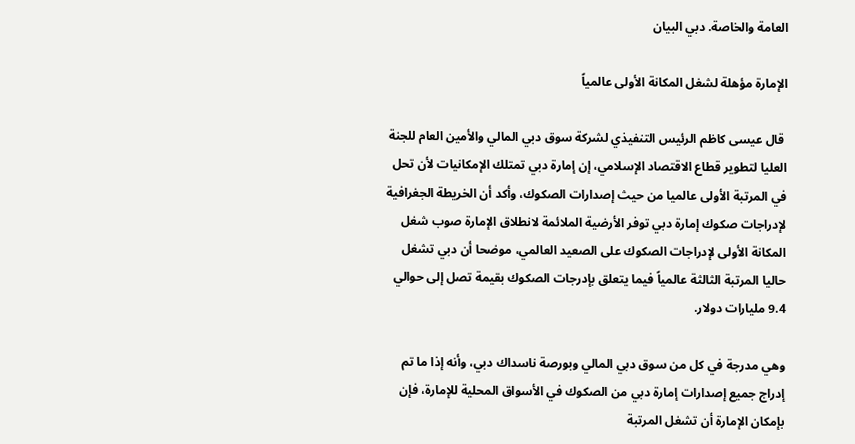العامة والخاصة. دبي البيان

الإمارة مؤهلة لشغل المكانة الأولى عالمياً

 قال عيسى كاظم الرئيس التنفيذي لشركة سوق دبي المالي والأمين العام للجنة العليا لتطوير قطاع الاقتصاد الإسلامي، إن إمارة دبي تمتلك الإمكانيات لأن تحل في المرتبة الأولى عالميا من حيث إصدارات الصكوك، وأكد أن الخريطة الجغرافية لإدراجات صكوك إمارة دبي توفر الأرضية الملائمة لانطلاق الإمارة صوب شغل المكانة الأولى لإدراجات الصكوك على الصعيد العالمي، موضحا أن دبي تشغل حاليا المرتبة الثالثة عالمياً فيما يتعلق بإدرجات الصكوك بقيمة تصل إلى حوالي 9.4 مليارات دولار.

وهي مدرجة في كل من سوق دبي المالي وبورصة ناسداك دبي، وأنه إذا ما تم إدراج جميع إصدارات إمارة دبي من الصكوك في الأسواق المحلية للإمارة، فإن بإمكان الإمارة أن تشغل المرتبة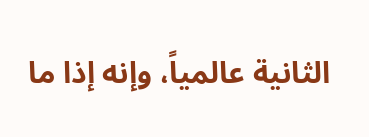الثانية عالمياً، وإنه إذا ما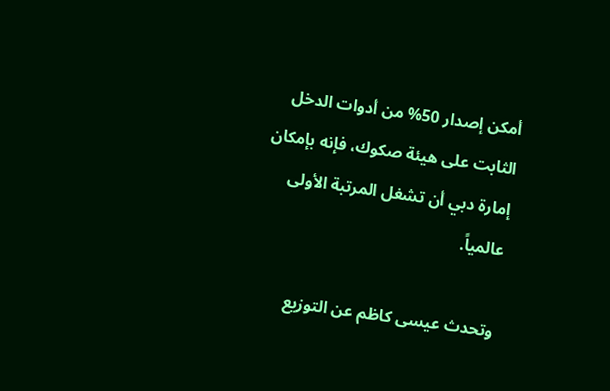أمكن إصدار 50% من أدوات الدخل الثابت على هيئة صكوك، فإنه بإمكان إمارة دبي أن تشغل المرتبة الأولى عالمياً.

وتحدث عيسى كاظم عن التوزيع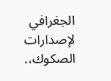الجغرافي لإصدارات الصكوك،.